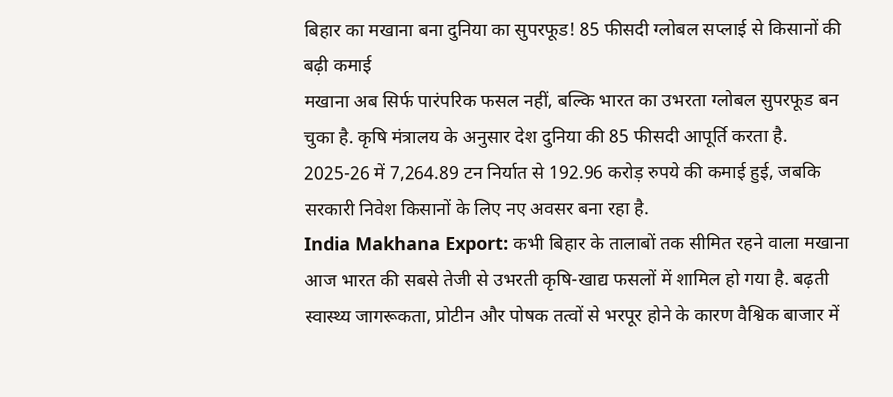बिहार का मखाना बना दुनिया का सुपरफूड! 85 फीसदी ग्लोबल सप्लाई से किसानों की बढ़ी कमाई
मखाना अब सिर्फ पारंपरिक फसल नहीं, बल्कि भारत का उभरता ग्लोबल सुपरफूड बन चुका है. कृषि मंत्रालय के अनुसार देश दुनिया की 85 फीसदी आपूर्ति करता है. 2025-26 में 7,264.89 टन निर्यात से 192.96 करोड़ रुपये की कमाई हुई, जबकि सरकारी निवेश किसानों के लिए नए अवसर बना रहा है.
India Makhana Export: कभी बिहार के तालाबों तक सीमित रहने वाला मखाना आज भारत की सबसे तेजी से उभरती कृषि-खाद्य फसलों में शामिल हो गया है. बढ़ती स्वास्थ्य जागरूकता, प्रोटीन और पोषक तत्वों से भरपूर होने के कारण वैश्विक बाजार में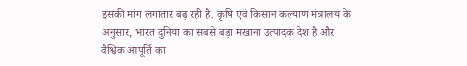इसकी मांग लगातार बढ़ रही है. कृषि एवं किसान कल्याण मंत्रालय के अनुसार, भारत दुनिया का सबसे बड़ा मखाना उत्पादक देश है और वैश्विक आपूर्ति का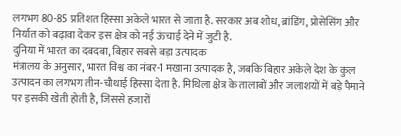लगभग 80-85 प्रतिशत हिस्सा अकेले भारत से जाता है. सरकार अब शोध, ब्रांडिंग, प्रोसेसिंग और निर्यात को बढ़ावा देकर इस क्षेत्र को नई ऊंचाई देने में जुटी है.
दुनिया में भारत का दबदबा, बिहार सबसे बड़ा उत्पादक
मंत्रालय के अनुसार, भारत विश्व का नंबर-1 मखाना उत्पादक है, जबकि बिहार अकेले देश के कुल उत्पादन का लगभग तीन-चौथाई हिस्सा देता है. मिथिला क्षेत्र के तालाबों और जलाशयों में बड़े पैमाने पर इसकी खेती होती है, जिससे हजारों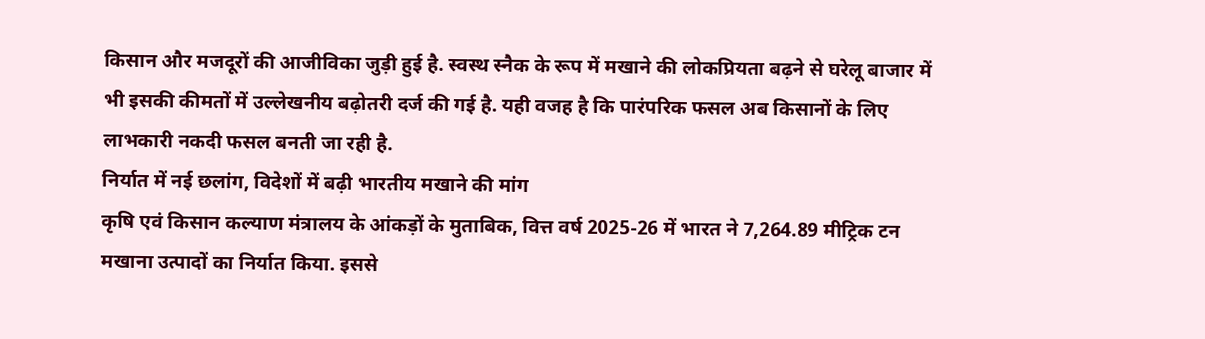किसान और मजदूरों की आजीविका जुड़ी हुई है. स्वस्थ स्नैक के रूप में मखाने की लोकप्रियता बढ़ने से घरेलू बाजार में भी इसकी कीमतों में उल्लेखनीय बढ़ोतरी दर्ज की गई है. यही वजह है कि पारंपरिक फसल अब किसानों के लिए लाभकारी नकदी फसल बनती जा रही है.
निर्यात में नई छलांग, विदेशों में बढ़ी भारतीय मखाने की मांग
कृषि एवं किसान कल्याण मंत्रालय के आंकड़ों के मुताबिक, वित्त वर्ष 2025-26 में भारत ने 7,264.89 मीट्रिक टन मखाना उत्पादों का निर्यात किया. इससे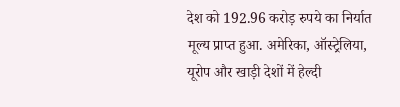देश को 192.96 करोड़ रुपये का निर्यात मूल्य प्राप्त हुआ. अमेरिका, ऑस्ट्रेलिया, यूरोप और खाड़ी देशों में हेल्दी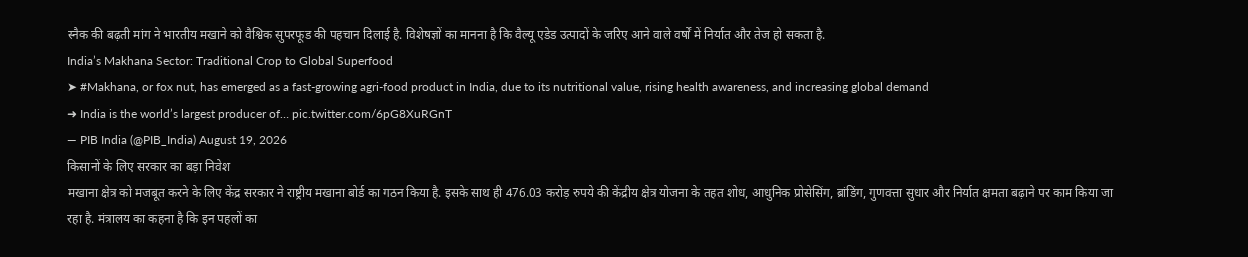स्नैक की बढ़ती मांग ने भारतीय मखाने को वैश्विक सुपरफूड की पहचान दिलाई है. विशेषज्ञों का मानना है कि वैल्यू एडेड उत्पादों के जरिए आने वाले वर्षों में निर्यात और तेज हो सकता है.
India’s Makhana Sector: Traditional Crop to Global Superfood
➤ #Makhana, or fox nut, has emerged as a fast-growing agri-food product in India, due to its nutritional value, rising health awareness, and increasing global demand
➜ India is the world’s largest producer of… pic.twitter.com/6pG8XuRGnT
— PIB India (@PIB_India) August 19, 2026
किसानों के लिए सरकार का बड़ा निवेश
मखाना क्षेत्र को मजबूत करने के लिए केंद्र सरकार ने राष्ट्रीय मखाना बोर्ड का गठन किया है. इसके साथ ही 476.03 करोड़ रुपये की केंद्रीय क्षेत्र योजना के तहत शोध, आधुनिक प्रोसेसिंग, ब्रांडिंग, गुणवत्ता सुधार और निर्यात क्षमता बढ़ाने पर काम किया जा रहा है. मंत्रालय का कहना है कि इन पहलों का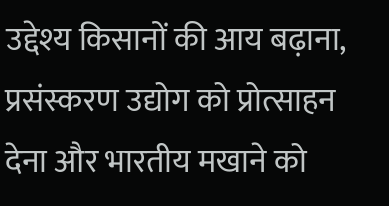उद्देश्य किसानों की आय बढ़ाना, प्रसंस्करण उद्योग को प्रोत्साहन देना और भारतीय मखाने को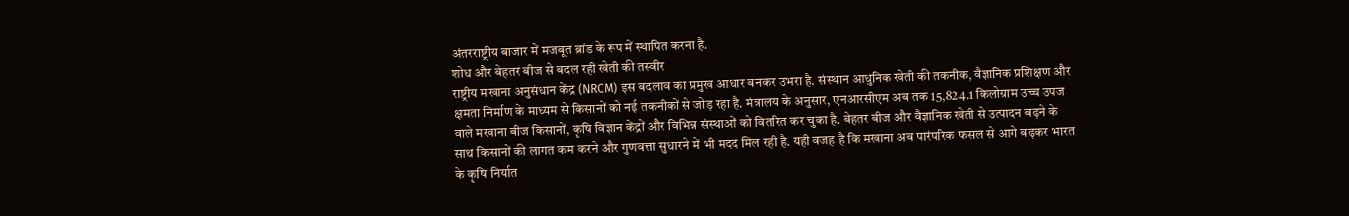अंतरराष्ट्रीय बाजार में मजबूत ब्रांड के रूप में स्थापित करना है.
शोध और बेहतर बीज से बदल रही खेती की तस्वीर
राष्ट्रीय मखाना अनुसंधान केंद्र (NRCM) इस बदलाव का प्रमुख आधार बनकर उभरा है. संस्थान आधुनिक खेती की तकनीक, वैज्ञानिक प्रशिक्षण और क्षमता निर्माण के माध्यम से किसानों को नई तकनीकों से जोड़ रहा है. मंत्रालय के अनुसार, एनआरसीएम अब तक 15,824.1 किलोग्राम उच्च उपज वाले मखाना बीज किसानों, कृषि विज्ञान केंद्रों और विभिन्न संस्थाओं को वितरित कर चुका है. बेहतर बीज और वैज्ञानिक खेती से उत्पादन बढ़ने के साथ किसानों की लागत कम करने और गुणवत्ता सुधारने में भी मदद मिल रही है. यही वजह है कि मखाना अब पारंपरिक फसल से आगे बढ़कर भारत के कृषि निर्यात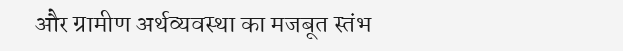और ग्रामीण अर्थव्यवस्था का मजबूत स्तंभ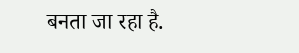बनता जा रहा है.